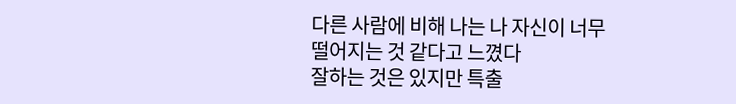다른 사람에 비해 나는 나 자신이 너무 떨어지는 것 같다고 느꼈다
잘하는 것은 있지만 특출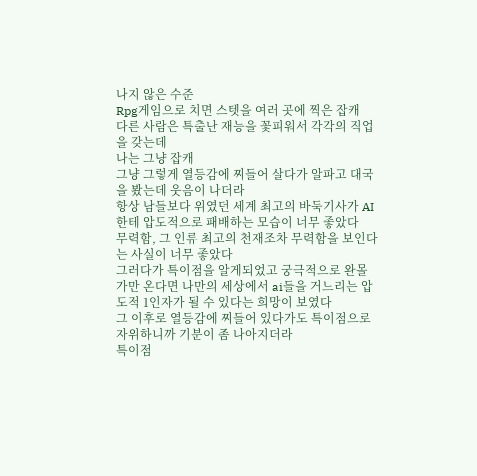나지 않은 수준
Rpg게임으로 치면 스텟을 여러 곳에 찍은 잡캐
다른 사람은 특출난 재능을 꽃피워서 각각의 직업을 갖는데
나는 그냥 잡캐
그냥 그렇게 열등감에 찌들어 살다가 알파고 대국을 봤는데 웃음이 나더라
항상 남들보다 위였던 세계 최고의 바둑기사가 AI 한테 압도적으로 패배하는 모습이 너무 좋았다
무력함, 그 인류 최고의 천재조차 무력함을 보인다는 사실이 너무 좋았다
그러다가 특이점을 알게되었고 궁극적으로 완몰가만 온다면 나만의 세상에서 ai들을 거느리는 압도적 1인자가 될 수 있다는 희망이 보였다
그 이후로 열등감에 찌들어 있다가도 특이점으로 자위하니까 기분이 좀 나아지더라
특이점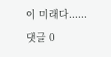이 미래다......
댓글 0